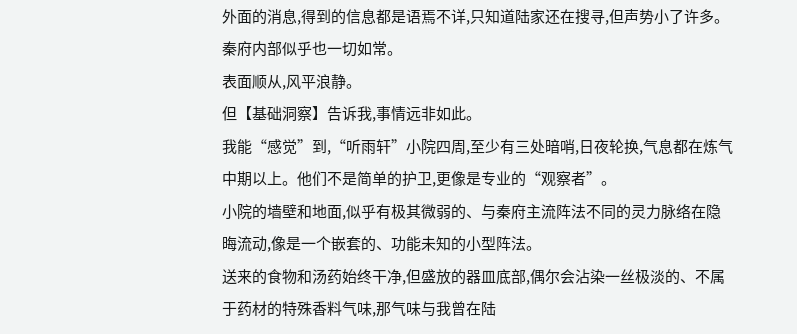外面的消息,得到的信息都是语焉不详,只知道陆家还在搜寻,但声势小了许多。秦府内部似乎也一切如常。
表面顺从,风平浪静。
但【基础洞察】告诉我,事情远非如此。
我能“感觉”到,“听雨轩”小院四周,至少有三处暗哨,日夜轮换,气息都在炼气中期以上。他们不是简单的护卫,更像是专业的“观察者”。
小院的墙壁和地面,似乎有极其微弱的、与秦府主流阵法不同的灵力脉络在隐晦流动,像是一个嵌套的、功能未知的小型阵法。
送来的食物和汤药始终干净,但盛放的器皿底部,偶尔会沾染一丝极淡的、不属于药材的特殊香料气味,那气味与我曾在陆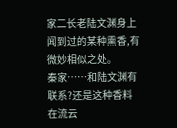家二长老陆文渊身上闻到过的某种熏香,有微妙相似之处。
秦家……和陆文渊有联系?还是这种香料在流云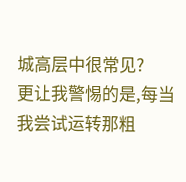城高层中很常见?
更让我警惕的是,每当我尝试运转那粗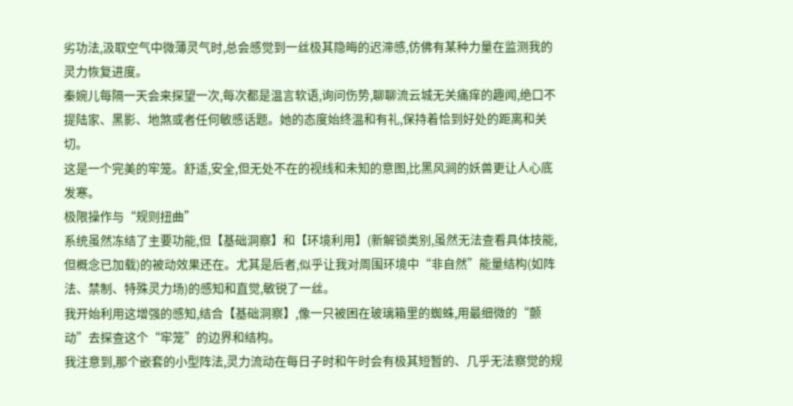劣功法,汲取空气中微薄灵气时,总会感觉到一丝极其隐晦的迟滞感,仿佛有某种力量在监测我的灵力恢复进度。
秦婉儿每隔一天会来探望一次,每次都是温言软语,询问伤势,聊聊流云城无关痛痒的趣闻,绝口不提陆家、黑影、地煞或者任何敏感话题。她的态度始终温和有礼,保持着恰到好处的距离和关切。
这是一个完美的牢笼。舒适,安全,但无处不在的视线和未知的意图,比黑风涧的妖兽更让人心底发寒。
极限操作与“规则扭曲”
系统虽然冻结了主要功能,但【基础洞察】和【环境利用】(新解锁类别,虽然无法查看具体技能,但概念已加载)的被动效果还在。尤其是后者,似乎让我对周围环境中“非自然”能量结构(如阵法、禁制、特殊灵力场)的感知和直觉,敏锐了一丝。
我开始利用这增强的感知,结合【基础洞察】,像一只被困在玻璃箱里的蜘蛛,用最细微的“颤动”去探查这个“牢笼”的边界和结构。
我注意到,那个嵌套的小型阵法,灵力流动在每日子时和午时会有极其短暂的、几乎无法察觉的规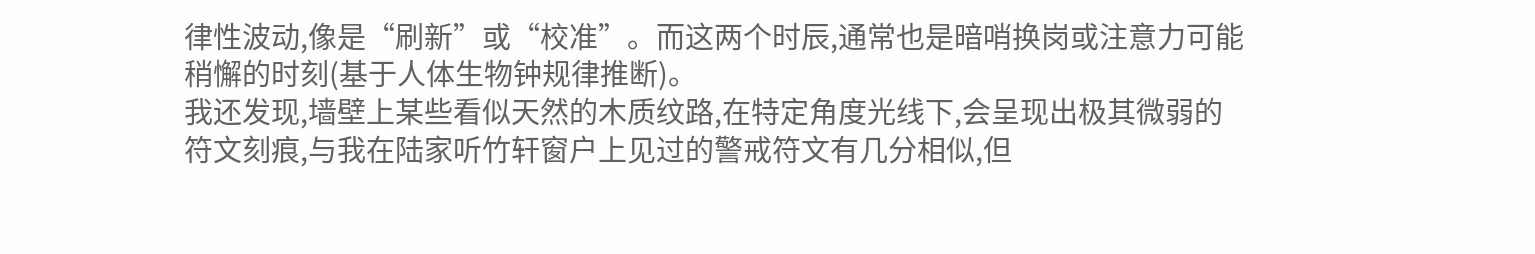律性波动,像是“刷新”或“校准”。而这两个时辰,通常也是暗哨换岗或注意力可能稍懈的时刻(基于人体生物钟规律推断)。
我还发现,墙壁上某些看似天然的木质纹路,在特定角度光线下,会呈现出极其微弱的符文刻痕,与我在陆家听竹轩窗户上见过的警戒符文有几分相似,但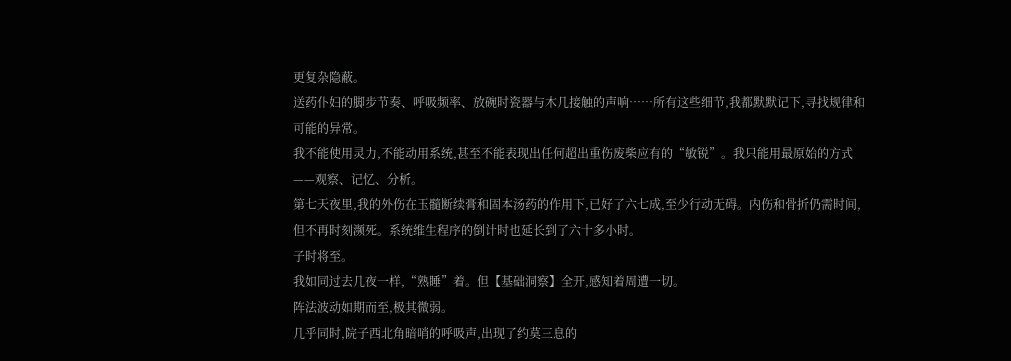更复杂隐蔽。
送药仆妇的脚步节奏、呼吸频率、放碗时瓷器与木几接触的声响……所有这些细节,我都默默记下,寻找规律和可能的异常。
我不能使用灵力,不能动用系统,甚至不能表现出任何超出重伤废柴应有的“敏锐”。我只能用最原始的方式——观察、记忆、分析。
第七天夜里,我的外伤在玉髓断续膏和固本汤药的作用下,已好了六七成,至少行动无碍。内伤和骨折仍需时间,但不再时刻濒死。系统维生程序的倒计时也延长到了六十多小时。
子时将至。
我如同过去几夜一样,“熟睡”着。但【基础洞察】全开,感知着周遭一切。
阵法波动如期而至,极其微弱。
几乎同时,院子西北角暗哨的呼吸声,出现了约莫三息的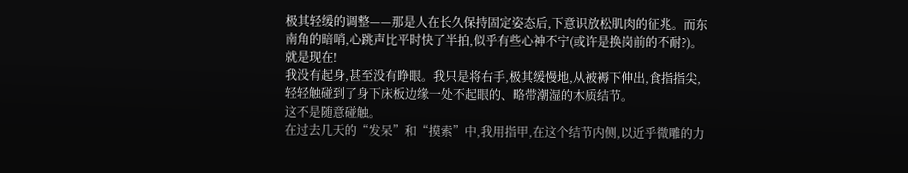极其轻缓的调整——那是人在长久保持固定姿态后,下意识放松肌肉的征兆。而东南角的暗哨,心跳声比平时快了半拍,似乎有些心神不宁(或许是换岗前的不耐?)。
就是现在!
我没有起身,甚至没有睁眼。我只是将右手,极其缓慢地,从被褥下伸出,食指指尖,轻轻触碰到了身下床板边缘一处不起眼的、略带潮湿的木质结节。
这不是随意碰触。
在过去几天的“发呆”和“摸索”中,我用指甲,在这个结节内侧,以近乎微雕的力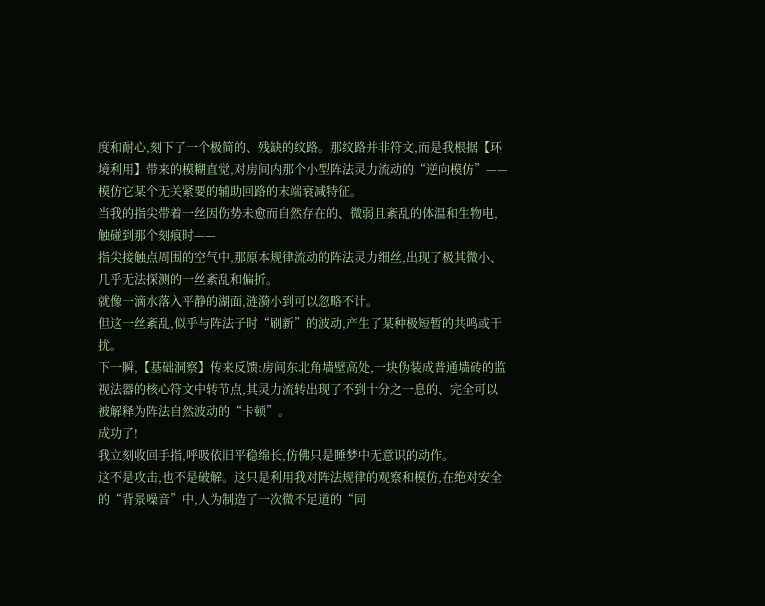度和耐心,刻下了一个极简的、残缺的纹路。那纹路并非符文,而是我根据【环境利用】带来的模糊直觉,对房间内那个小型阵法灵力流动的“逆向模仿”——模仿它某个无关紧要的辅助回路的末端衰减特征。
当我的指尖带着一丝因伤势未愈而自然存在的、微弱且紊乱的体温和生物电,触碰到那个刻痕时——
指尖接触点周围的空气中,那原本规律流动的阵法灵力细丝,出现了极其微小、几乎无法探测的一丝紊乱和偏折。
就像一滴水落入平静的湖面,涟漪小到可以忽略不计。
但这一丝紊乱,似乎与阵法子时“刷新”的波动,产生了某种极短暂的共鸣或干扰。
下一瞬,【基础洞察】传来反馈:房间东北角墙壁高处,一块伪装成普通墙砖的监视法器的核心符文中转节点,其灵力流转出现了不到十分之一息的、完全可以被解释为阵法自然波动的“卡顿”。
成功了!
我立刻收回手指,呼吸依旧平稳绵长,仿佛只是睡梦中无意识的动作。
这不是攻击,也不是破解。这只是利用我对阵法规律的观察和模仿,在绝对安全的“背景噪音”中,人为制造了一次微不足道的“同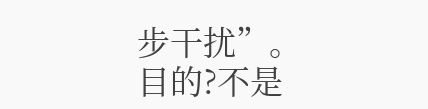步干扰”。
目的?不是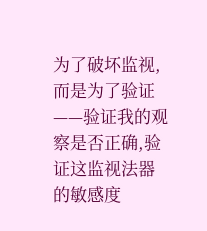为了破坏监视,而是为了验证——验证我的观察是否正确,验证这监视法器的敏感度